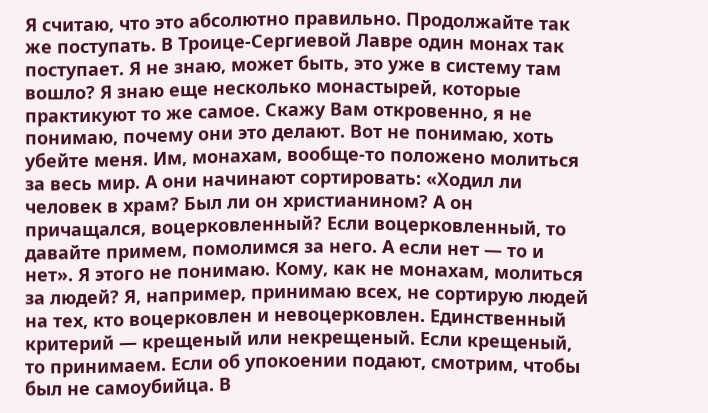Я считаю, что это абсолютно правильно. Продолжайте так же поступать. В Троице-Сергиевой Лавре один монах так поступает. Я не знаю, может быть, это уже в систему там вошло? Я знаю еще несколько монастырей, которые практикуют то же самое. Скажу Вам откровенно, я не понимаю, почему они это делают. Вот не понимаю, хоть убейте меня. Им, монахам, вообще-то положено молиться за весь мир. А они начинают сортировать: «Ходил ли человек в храм? Был ли он христианином? А он причащался, воцерковленный? Если воцерковленный, то давайте примем, помолимся за него. А если нет ― то и нет». Я этого не понимаю. Кому, как не монахам, молиться за людей? Я, например, принимаю всех, не сортирую людей на тех, кто воцерковлен и невоцерковлен. Единственный критерий ― крещеный или некрещеный. Если крещеный, то принимаем. Если об упокоении подают, смотрим, чтобы был не самоубийца. В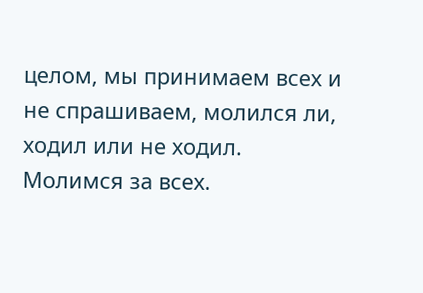целом, мы принимаем всех и не спрашиваем, молился ли, ходил или не ходил. Молимся за всех.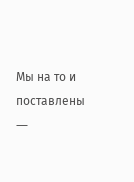Мы на то и поставлены ―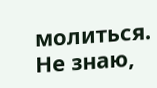молиться. Не знаю,